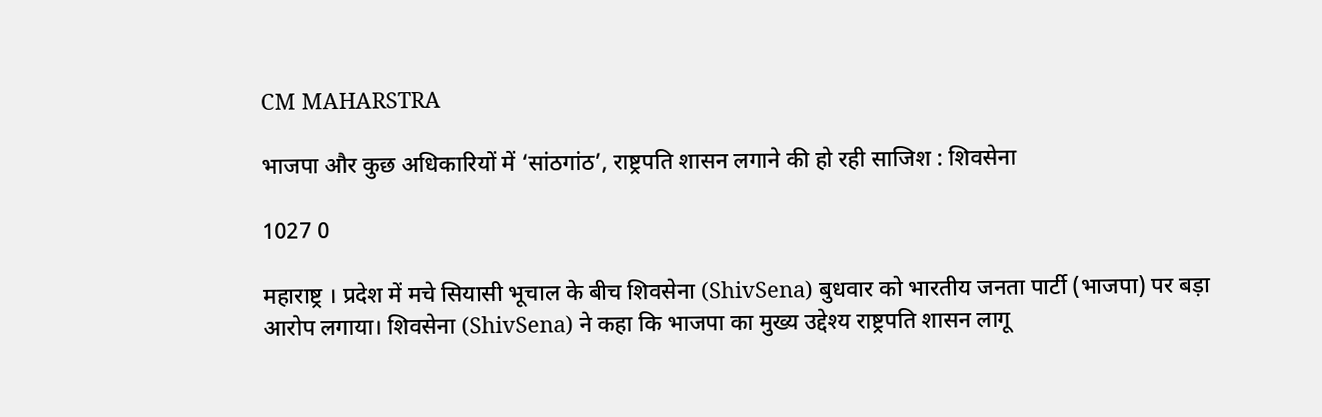CM MAHARSTRA

भाजपा और कुछ अधिकारियों में ‘सांठगांठ’, राष्ट्रपति शासन लगाने की हो रही साजिश : शिवसेना

1027 0

महाराष्ट्र । प्रदेश में मचे सियासी भूचाल के बीच शिवसेना (ShivSena) बुधवार को भारतीय जनता पार्टी (भाजपा) पर बड़ा आरोप लगाया। शिवसेना (ShivSena) ने कहा कि भाजपा का मुख्य उद्देश्य राष्ट्रपति शासन लागू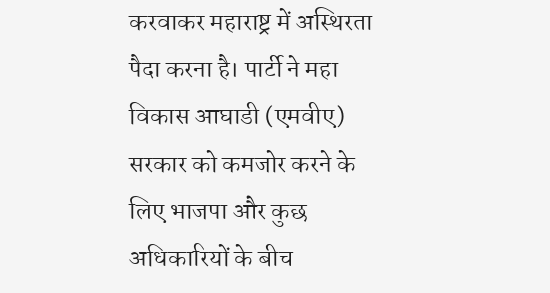करवाकर महाराष्ट्र में अस्थिरता पैदा करना है। पार्टी ने महा विकास आघाडी (एमवीए) सरकार को कमजोर करने के लिए भाजपा और कुछ अधिकारियों के बीच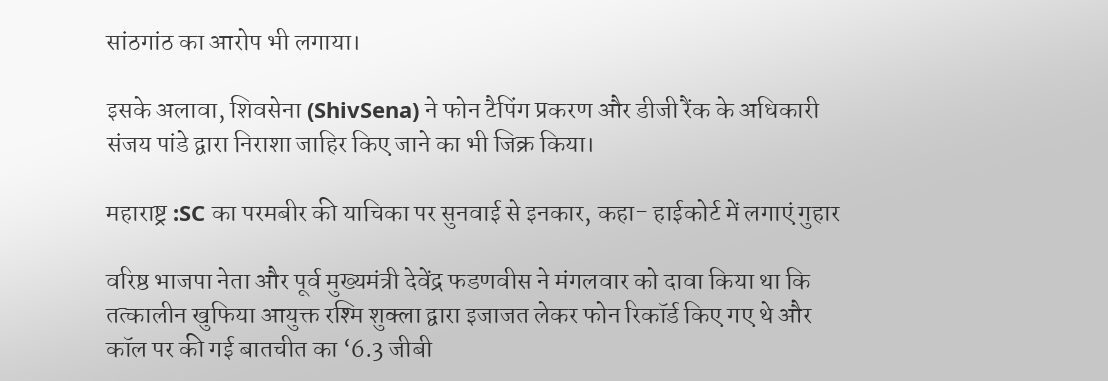सांठगांठ का आरोप भी लगाया।

इसके अलावा, शिवसेना (ShivSena) ने फोन टैपिंग प्रकरण और डीजी रैंक के अधिकारी संजय पांडे द्वारा निराशा जाहिर किए जाने का भी जिक्र किया।

महाराष्ट्र :SC का परमबीर की याचिका पर सुनवाई से इनकार, कहा- हाईकोर्ट में लगाएं गुहार

वरिष्ठ भाजपा नेता और पूर्व मुख्यमंत्री देवेंद्र फडणवीस ने मंगलवार को दावा किया था कि तत्कालीन खुफिया आयुक्त रश्मि शुक्ला द्वारा इजाजत लेकर फोन रिकॉर्ड किए गए थे और कॉल पर की गई बातचीत का ‘6.3 जीबी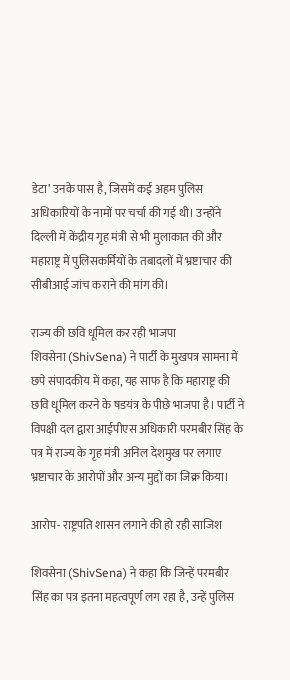डेटा’ उनके पास है, जिसमें कई अहम पुलिस अधिकारियों के नामों पर चर्चा की गई थी। उन्होंने दिल्ली में केंद्रीय गृह मंत्री से भी मुलाकात की और महाराष्ट्र में पुलिसकर्मियों के तबादलों में भ्रष्टाचार की सीबीआई जांच कराने की मांग की।

राज्य की छवि धूमिल कर रही भाजपा
शिवसेना (ShivSena) ने पार्टी के मुखपत्र सामना में छपे संपादकीय में कहा, यह साफ है कि महाराष्ट्र की छवि धूमिल करने के षडयंत्र के पीछे भाजपा है। पार्टी ने विपक्षी दल द्वारा आईपीएस अधिकारी परमबीर सिंह के पत्र में राज्य के गृह मंत्री अनिल देशमुख पर लगाए भ्रष्टाचार के आरोपों और अन्य मुद्दों का जिक्र किया।

आरोप- राष्ट्रपति शासन लगाने की हो रही साजिश

शिवसेना (ShivSena) ने कहा कि जिन्हें परमबीर सिंह का पत्र इतना महत्वपूर्ण लग रहा है, उन्हें पुलिस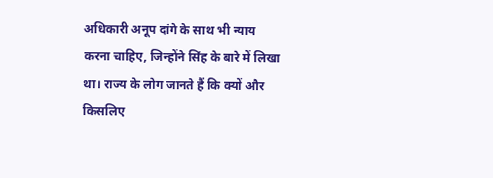अधिकारी अनूप दांगे के साथ भी न्याय करना चाहिए, जिन्होंने सिंह के बारे में लिखा था। राज्य के लोग जानते हैं कि क्यों और किसलिए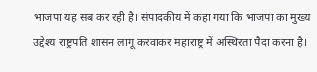भाजपा यह सब कर रही है। संपादकीय में कहा गया कि भाजपा का मुख्य उद्देश्य राष्ट्रपति शासन लागू करवाकर महाराष्ट्र में अस्थिरता पैदा करना है।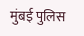मुंबई पुलिस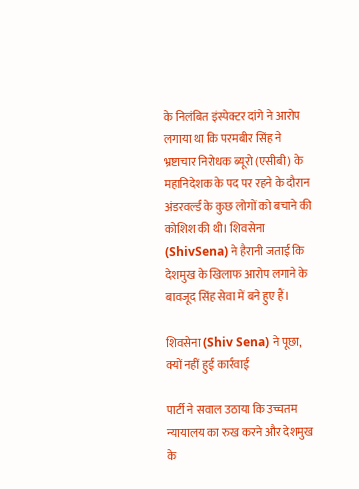के निलंबित इंस्पेक्टर दांगे ने आरोप लगाया था कि परमबीर सिंह ने भ्रष्टाचार निरोधक ब्यूरो (एसीबी) के महानिदेशक के पद पर रहने के दौरान अंडरवर्ल्ड के कुछ लोगों को बचाने की कोशिश की थी। शिवसेना (ShivSena) ने हैरानी जताई कि देशमुख के खिलाफ आरोप लगाने के बावजूद सिंह सेवा में बने हुए हैं।

शिवसेना (Shiv Sena) ने पूछा, क्यों नहीं हुई कार्रवाई

पार्टी ने सवाल उठाया कि उच्चतम न्यायालय का रुख करने और देशमुख के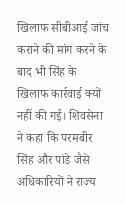खिलाफ सीबीआई जांच कराने की मांग करने के बाद भी सिंह के खिलाफ कार्रवाई क्यों नहीं की गई। शिवसेना ने कहा कि परमबीर सिंह और पांडे जैसे अधिकारियों ने राज्य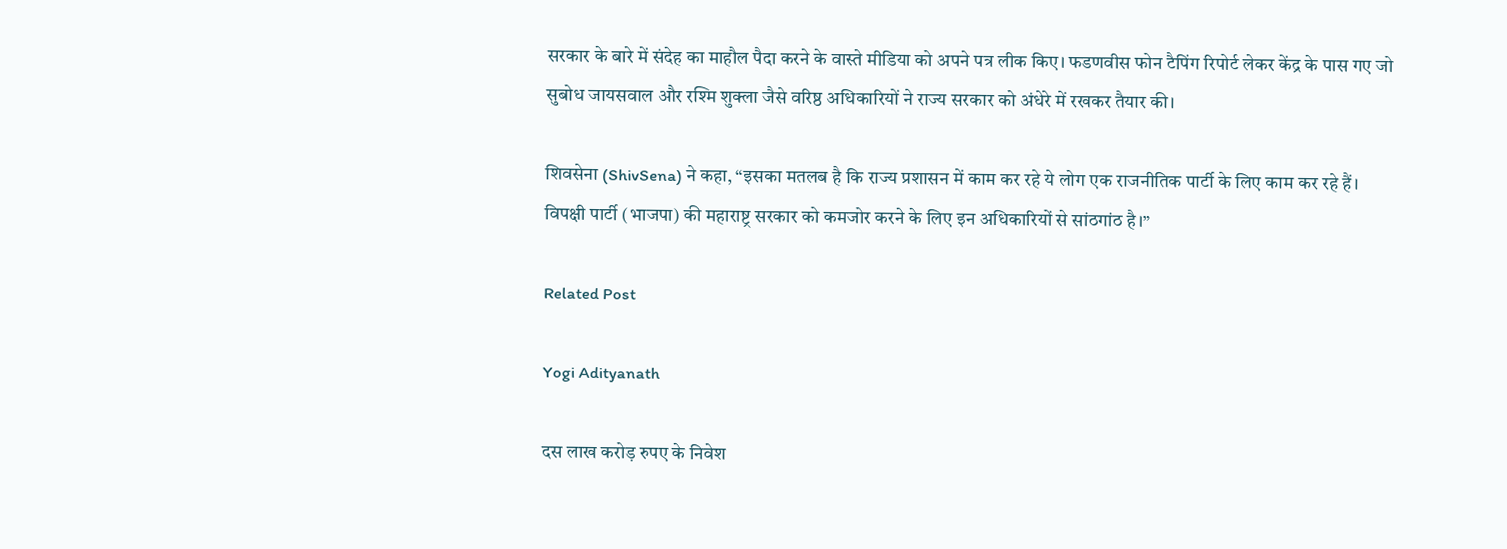सरकार के बारे में संदेह का माहौल पैदा करने के वास्ते मीडिया को अपने पत्र लीक किए। फडणवीस फोन टैपिंग रिपोर्ट लेकर केंद्र के पास गए जो सुबोध जायसवाल और रश्मि शुक्ला जैसे वरिष्ठ अधिकारियों ने राज्य सरकार को अंधेरे में रखकर तैयार की।

शिवसेना (ShivSena) ने कहा, “इसका मतलब है कि राज्य प्रशासन में काम कर रहे ये लोग एक राजनीतिक पार्टी के लिए काम कर रहे हैं। विपक्षी पार्टी (भाजपा) की महाराष्ट्र सरकार को कमजोर करने के लिए इन अधिकारियों से सांठगांठ है।”

Related Post

Yogi Adityanath

दस लाख करोड़ रुपए के निवेश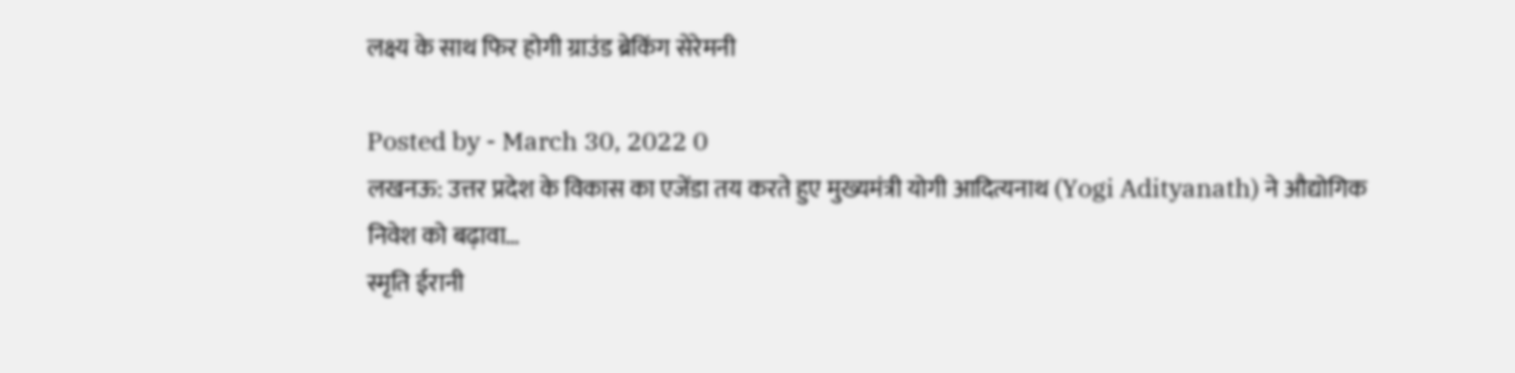लक्ष्य के साथ फिर होगी ग्राउंड ब्रेकिंग सेरेमनी

Posted by - March 30, 2022 0
लखनऊ: उत्तर प्रदेश के विकास का एजेंडा तय करते हुए मुख्यमंत्री योगी आदित्यनाथ (Yogi Adityanath) ने औद्योगिक निवेश को बढ़ावा…
स्मृति ईरानी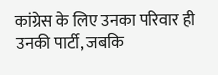कांग्रेस के लिए उनका परिवार ही उनकी पार्टी, जबकि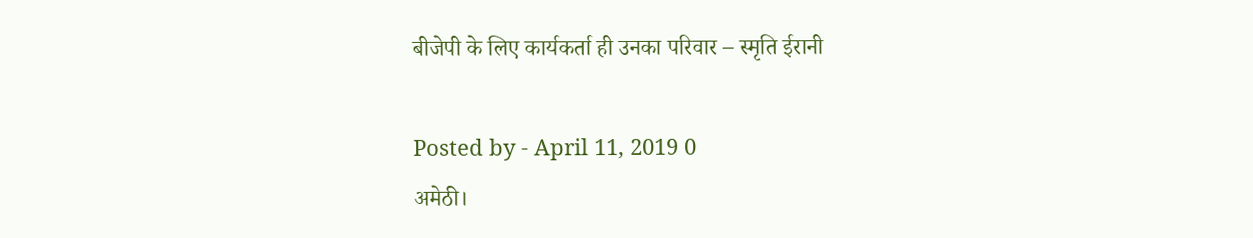बीजेपी के लिए कार्यकर्ता ही उनका परिवार – स्मृति ईरानी

Posted by - April 11, 2019 0
अमेठी।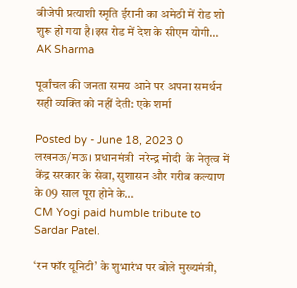बीजेपी प्रत्याशी स्मृति ईरानी का अमेठी में रोड शो शुरू हो गया है।इस रोड में देश के सीएम योगी…
AK Sharma

पूर्वांचल की जनता समय आने पर अपना समर्थन सही व्यक्ति को नहीं देती: एके शर्मा

Posted by - June 18, 2023 0
लखनऊ/मऊ। प्रधानमंत्री  नरेन्द्र मोदी  के नेतृत्व में केंद्र सरकार के सेवा, सुशासन और गरीब कल्याण के 09 साल पूरा होने के…
CM Yogi paid humble tribute to Sardar Patel.

‘रन फॉर यूनिटी’ के शुभारंभ पर बोले मुख्यमंत्री,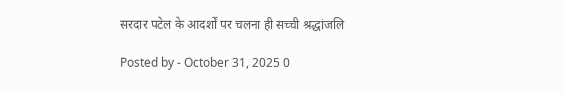सरदार पटेल के आदर्शों पर चलना ही सच्ची श्रद्धांजलि

Posted by - October 31, 2025 0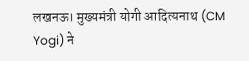लखनऊ। मुख्यमंत्री योगी आदित्यनाथ (CM Yogi) ने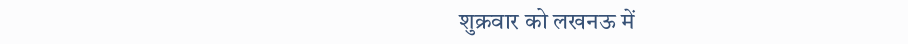शुक्रवार को लखनऊ में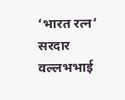‘भारत रत्न’ सरदार वल्लभभाई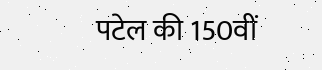पटेल की 150वीं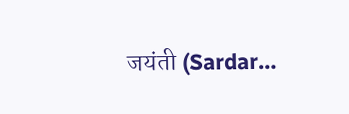जयंती (Sardar…